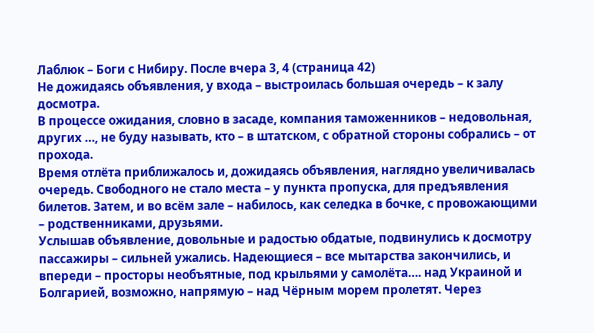Лаблюк – Боги с Нибиру. После вчера 3, 4 (страница 42)
Не дожидаясь объявления, у входа – выстроилась большая очередь – к залу досмотра.
В процессе ожидания, словно в засаде, компания таможенников – недовольная, других …, не буду называть, кто – в штатском, с обратной стороны собрались – от прохода.
Время отлёта приближалось и, дожидаясь объявления, наглядно увеличивалась очередь. Свободного не стало места – у пункта пропуска, для предъявления билетов. Затем, и во всём зале – набилось, как селедка в бочке, с провожающими – родственниками, друзьями.
Услышав объявление, довольные и радостью обдатые, подвинулись к досмотру пассажиры – сильней ужались. Надеющиеся – все мытарства закончились, и впереди – просторы необъятные, под крыльями у самолёта…. над Украиной и Болгарией, возможно, напрямую – над Чёрным морем пролетят. Через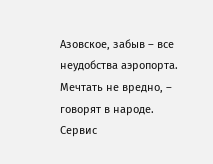Азовское, забыв – все неудобства аэропорта.
Мечтать не вредно, – говорят в народе.
Сервис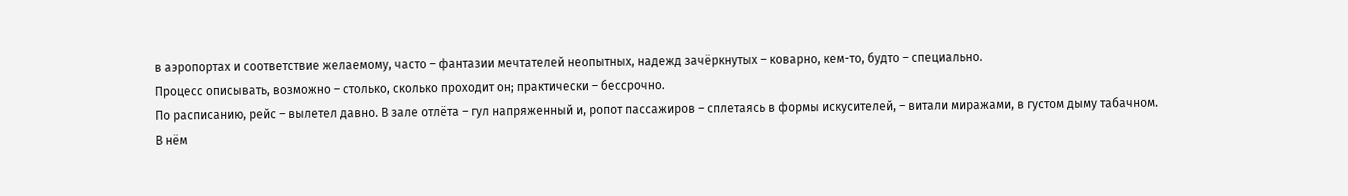в аэропортах и соответствие желаемому, часто – фантазии мечтателей неопытных, надежд зачёркнутых – коварно, кем-то, будто – специально.
Процесс описывать, возможно – столько, сколько проходит он; практически – бессрочно.
По расписанию, рейс – вылетел давно. В зале отлёта – гул напряженный и, ропот пассажиров – сплетаясь в формы искусителей, – витали миражами, в густом дыму табачном.
В нём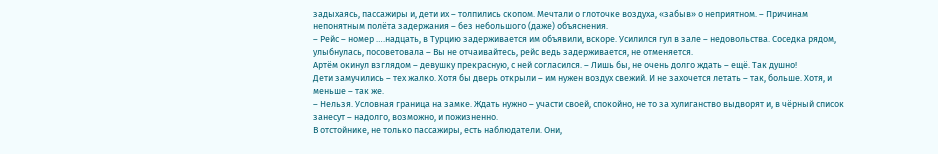задыхаясь, пассажиры и, дети их – толпились скопом. Мечтали о глоточке воздуха, «забыв» о неприятном. – Причинам непонятным полёта задержания – без небольшого (даже) объяснения.
– Рейс – номер ….надцать, в Турцию задерживается им объявили, вскоре. Усилился гул в зале – недовольства. Соседка рядом, улыбнулась, посоветовала – Вы не отчаивайтесь, рейс ведь задерживается, не отменяется.
Артём окинул взглядом – девушку прекрасную, с ней согласился. – Лишь бы, не очень долго ждать – ещё. Так душно!
Дети замучились – тех жалко. Хотя бы дверь открыли – им нужен воздух свежий. И не захочется летать – так, больше. Хотя, и меньше – так же.
– Нельзя. Условная граница на замке. Ждать нужно – участи своей, спокойно, не то за хулиганство выдворят и, в чёрный список занесут – надолго, возможно, и пожизненно.
В отстойнике, не только пассажиры, есть наблюдатели. Они,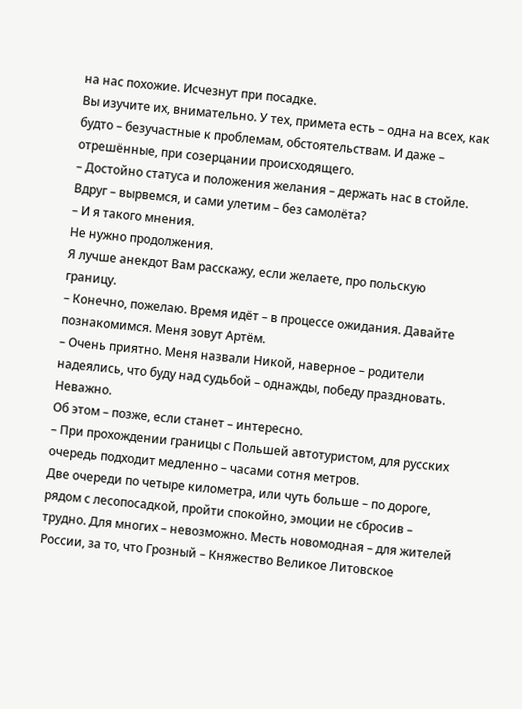на нас похожие. Исчезнут при посадке.
Вы изучите их, внимательно. У тех, примета есть – одна на всех, как будто – безучастные к проблемам, обстоятельствам. И даже – отрешённые, при созерцании происходящего.
– Достойно статуса и положения желания – держать нас в стойле. Вдруг – вырвемся, и сами улетим – без самолёта?
– И я такого мнения.
Не нужно продолжения.
Я лучше анекдот Вам расскажу, если желаете, про польскую границу.
– Конечно, пожелаю. Время идёт – в процессе ожидания. Давайте познакомимся. Меня зовут Артём.
– Очень приятно. Меня назвали Никой, наверное – родители надеялись, что буду над судьбой – однажды, победу праздновать.
Неважно.
Об этом – позже, если станет – интересно.
– При прохождении границы с Польшей автотуристом, для русских очередь подходит медленно – часами сотня метров.
Две очереди по четыре километра, или чуть больше – по дороге, рядом с лесопосадкой, пройти спокойно, эмоции не сбросив – трудно. Для многих – невозможно. Месть новомодная – для жителей России, за то, что Грозный – Княжество Великое Литовское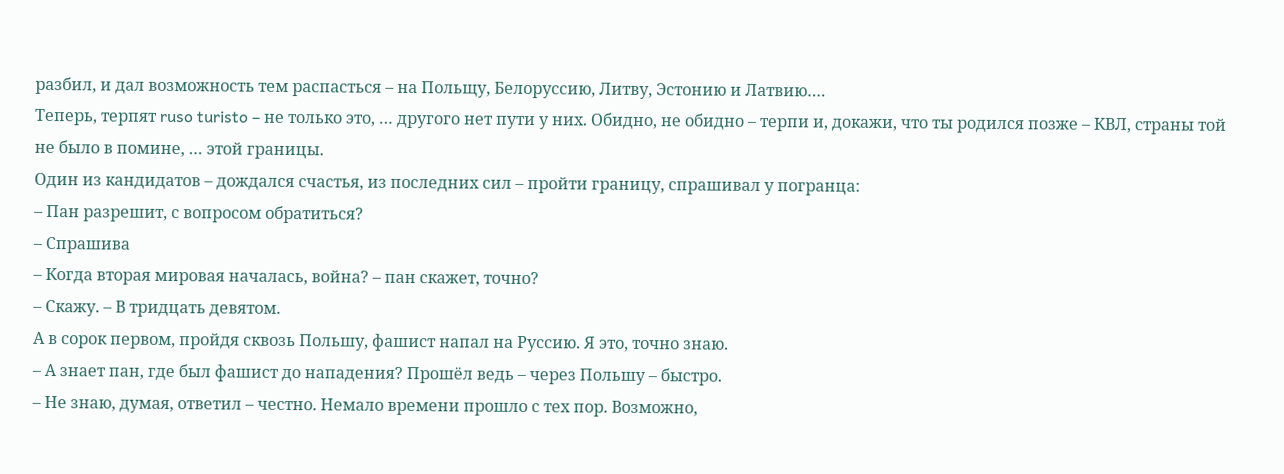разбил, и дал возможность тем распасться – на Польщу, Белоруссию, Литву, Эстонию и Латвию….
Теперь, терпят ruso turisto – не только это, … другого нет пути у них. Обидно, не обидно – терпи и, докажи, что ты родился позже – КВЛ, страны той не было в помине, … этой границы.
Один из кандидатов – дождался счастья, из последних сил – пройти границу, спрашивал у погранца:
– Пан разрешит, с вопросом обратиться?
– Спрашива
– Когда вторая мировая началась, война? – пан скажет, точно?
– Скажу. – В тридцать девятом.
А в сорок первом, пройдя сквозь Польшу, фашист напал на Руссию. Я это, точно знаю.
– А знает пан, где был фашист до нападения? Прошёл ведь – через Польшу – быстро.
– Не знаю, думая, ответил – честно. Немало времени прошло с тех пор. Возможно,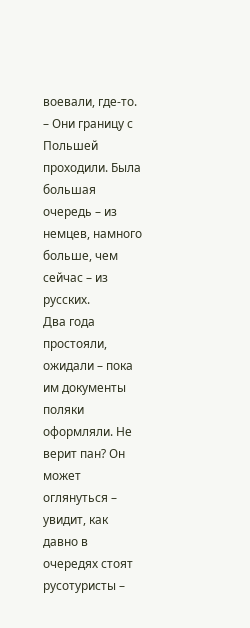воевали, где-то.
– Они границу с Польшей проходили. Была большая очередь – из немцев, намного больше, чем сейчас – из русских.
Два года простояли, ожидали – пока им документы поляки оформляли. Не верит пан? Он может оглянуться – увидит, как давно в очередях стоят русотуристы –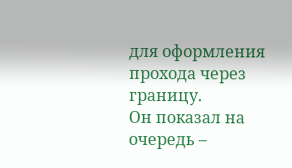для оформления прохода через границу.
Он показал на очередь –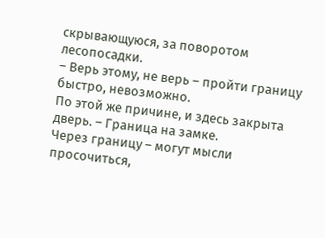скрывающуюся, за поворотом лесопосадки.
– Верь этому, не верь – пройти границу быстро, невозможно.
По этой же причине, и здесь закрыта дверь. – Граница на замке.
Через границу – могут мысли просочиться,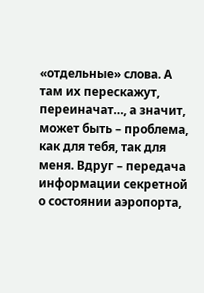«отдельные» слова. А там их перескажут, переиначат…, а значит, может быть – проблема, как для тебя, так для меня. Вдруг – передача информации секретной о состоянии аэропорта,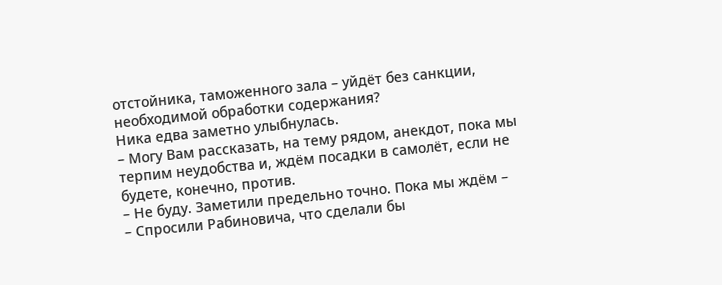отстойника, таможенного зала – уйдёт без санкции, необходимой обработки содержания?
Ника едва заметно улыбнулась.
– Могу Вам рассказать, на тему рядом, анекдот, пока мы терпим неудобства и, ждём посадки в самолёт, если не будете, конечно, против.
– Не буду. Заметили предельно точно. Пока мы ждём –
– Спросили Рабиновича, что сделали бы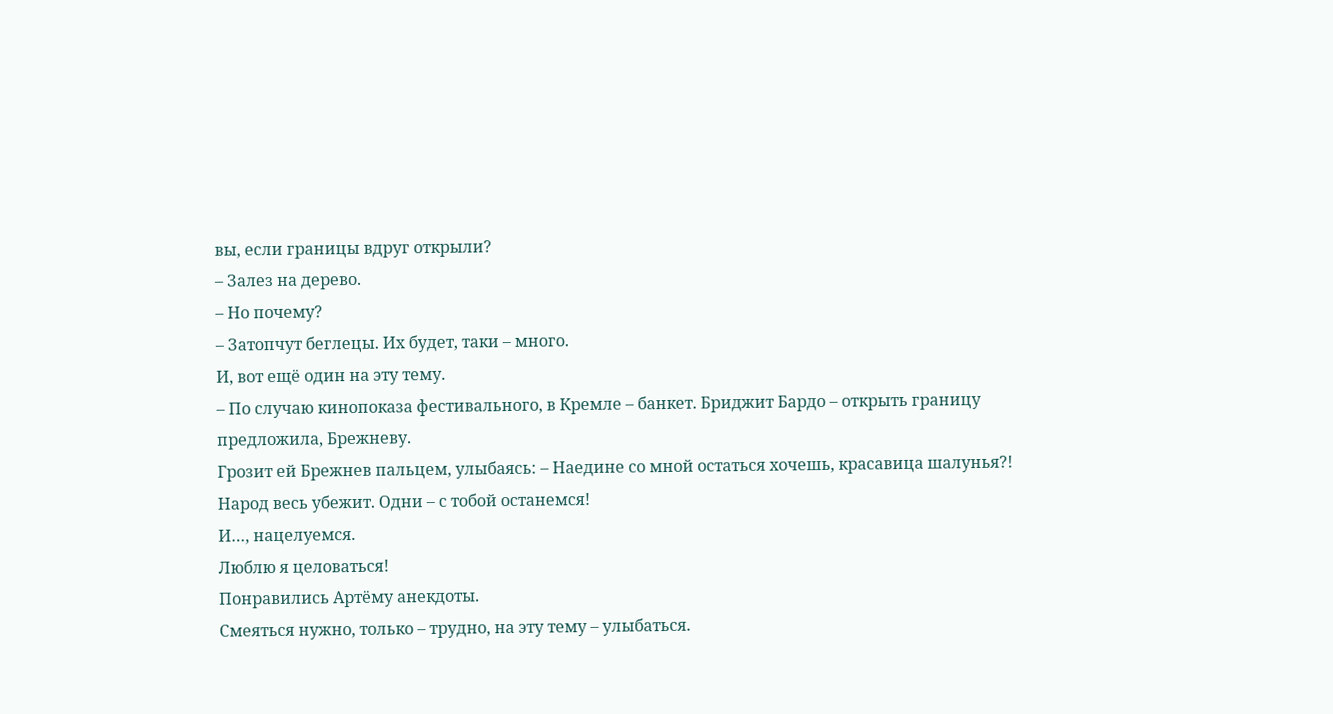вы, если границы вдруг открыли?
– Залез на дерево.
– Но почему?
– Затопчут беглецы. Их будет, таки – много.
И, вот ещё один на эту тему.
– По случаю кинопоказа фестивального, в Кремле – банкет. Бриджит Бардо – открыть границу предложила, Брежневу.
Грозит ей Брежнев пальцем, улыбаясь: – Наедине со мной остаться хочешь, красавица шалунья?! Народ весь убежит. Одни – с тобой останемся!
И…, нацелуемся.
Люблю я целоваться!
Понравились Артёму анекдоты.
Смеяться нужно, только – трудно, на эту тему – улыбаться.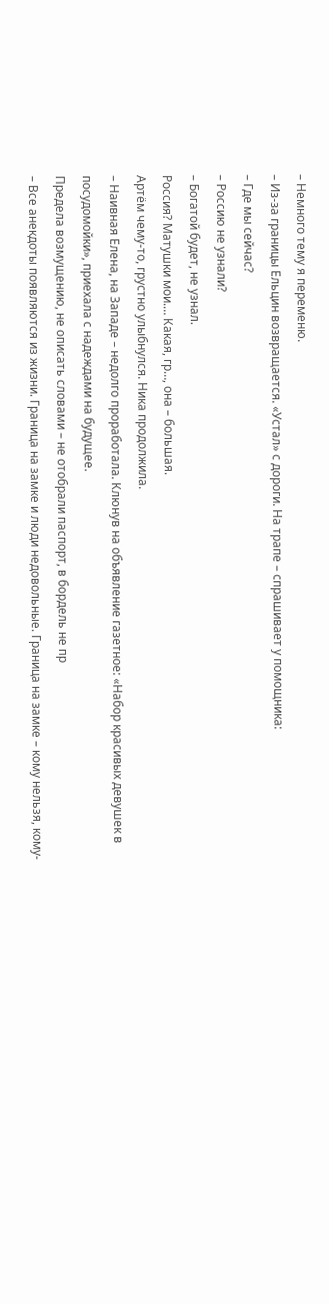– Немного тему я переменю.
– Из-за границы Ельцин возвращается. «Устал» с дороги. На трапе – спрашивает у помощника:
– Где мы сейчас?
– Россию не узнали?
– Богатой будет, не узнал.
Россия? Матушки мои.… Какая, гр…, она – большая.
Артём чему-то, грустно улыбнулся. Ника продолжила.
– Наивная Елена, на Западе – недолго проработала. Клюнув на объявление газетное: «Набор красивых девушек в посудомойки», приехала с надеждами на будущее.
Предела возмущению, не описать словами – не отобрали паспорт, в бордель не пр
– Все анекдоты появляются из жизни. Граница на замке и люди недовольные. Граница на замке – кому нельзя, кому-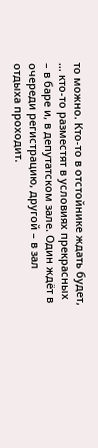то можно. Кто-то в отстойнике ждать будет, … кто-то разместят в условиях прекрасных – в баре и, в депутатском зале. Один ждёт в очереди регистрацию, другой – в зал отдыха проходит.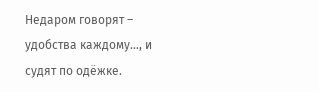Недаром говорят – удобства каждому…, и судят по одёжке.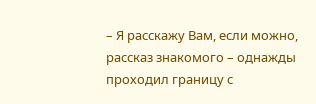– Я расскажу Вам, если можно, рассказ знакомого – однажды проходил границу с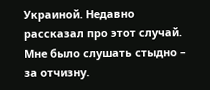Украиной. Недавно рассказал про этот случай. Мне было слушать стыдно – за отчизну.